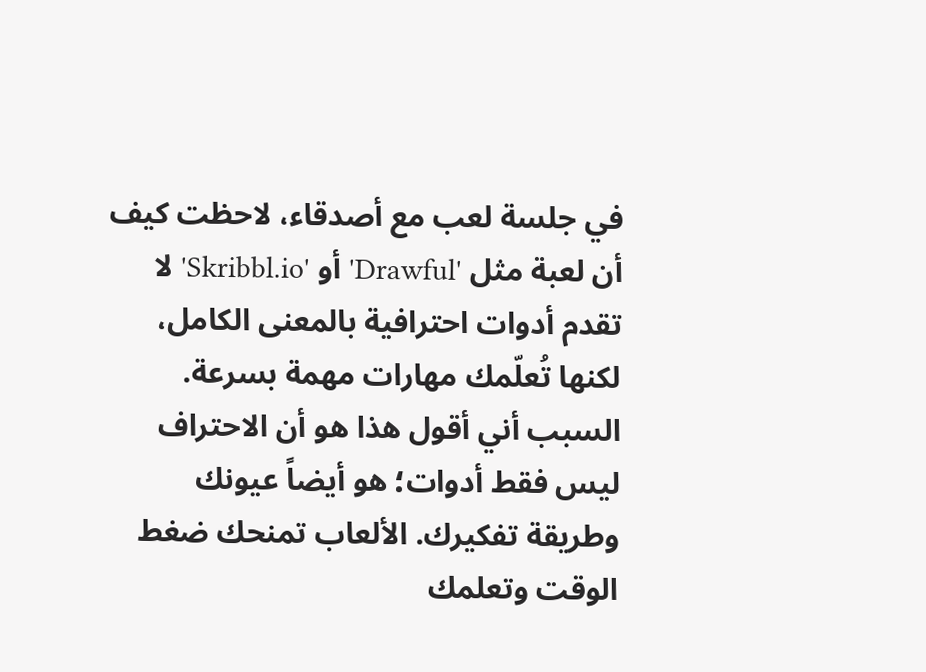في جلسة لعب مع أصدقاء، لاحظت كيف أن لعبة مثل 'Drawful' أو 'Skribbl.io' لا تقدم أدوات احترافية بالمعنى الكامل، لكنها تُعلّمك مهارات مهمة بسرعة.
السبب أني أقول هذا هو أن الاحتراف ليس فقط أدوات؛ هو أيضاً عيونك وطريقة تفكيرك. الألعاب تمنحك ضغط الوقت وتعلمك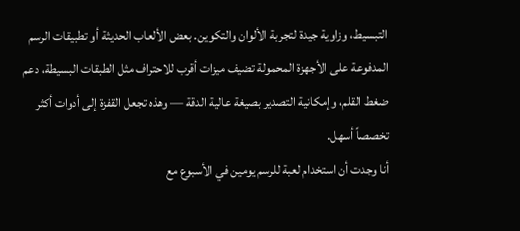التبسيط، وزاوية جيدة لتجربة الألوان والتكوين. بعض الألعاب الحديثة أو تطبيقات الرسم المدفوعة على الأجهزة المحمولة تضيف ميزات أقرب للاحتراف مثل الطبقات البسيطة، دعم ضغط القلم، وإمكانية التصدير بصيغة عالية الدقة — وهذه تجعل القفزة إلى أدوات أكثر تخصصاً أسهل.
أنا وجدت أن استخدام لعبة للرسم يومين في الأسبوع مع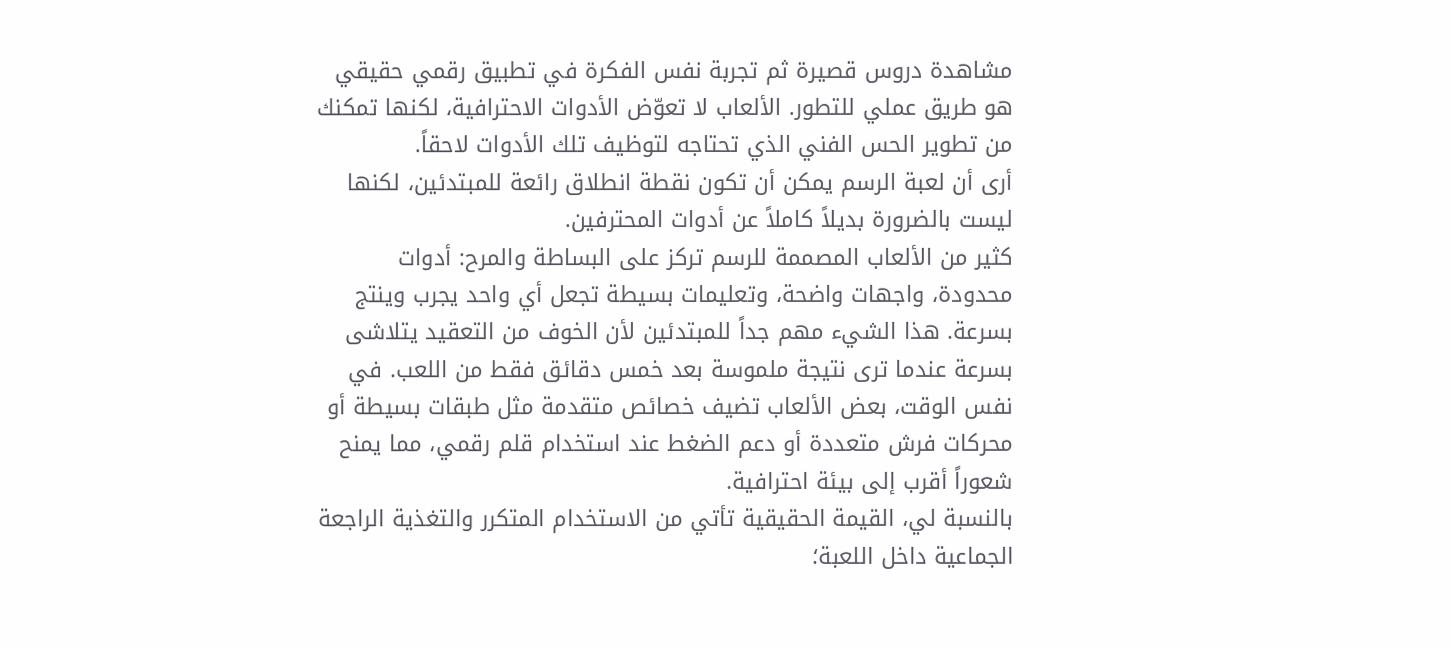مشاهدة دروس قصيرة ثم تجربة نفس الفكرة في تطبيق رقمي حقيقي هو طريق عملي للتطور. الألعاب لا تعوّض الأدوات الاحترافية، لكنها تمكنك من تطوير الحس الفني الذي تحتاجه لتوظيف تلك الأدوات لاحقاً.
أرى أن لعبة الرسم يمكن أن تكون نقطة انطلاق رائعة للمبتدئين، لكنها ليست بالضرورة بديلاً كاملاً عن أدوات المحترفين.
كثير من الألعاب المصممة للرسم تركز على البساطة والمرح: أدوات محدودة، واجهات واضحة، وتعليمات بسيطة تجعل أي واحد يجرب وينتج بسرعة. هذا الشيء مهم جداً للمبتدئين لأن الخوف من التعقيد يتلاشى بسرعة عندما ترى نتيجة ملموسة بعد خمس دقائق فقط من اللعب. في نفس الوقت، بعض الألعاب تضيف خصائص متقدمة مثل طبقات بسيطة أو محركات فرش متعددة أو دعم الضغط عند استخدام قلم رقمي، مما يمنح شعوراً أقرب إلى بيئة احترافية.
بالنسبة لي، القيمة الحقيقية تأتي من الاستخدام المتكرر والتغذية الراجعة الجماعية داخل اللعبة؛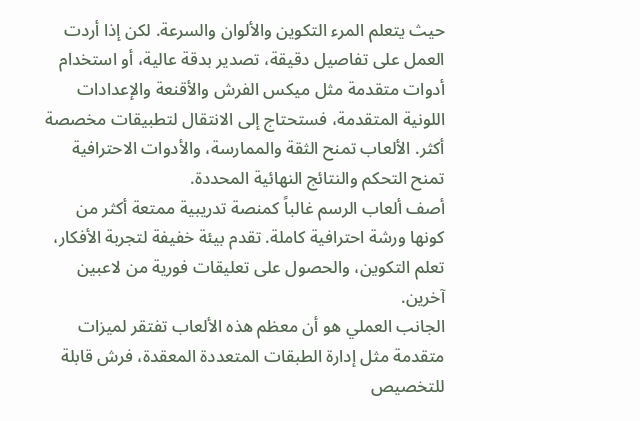حيث يتعلم المرء التكوين والألوان والسرعة. لكن إذا أردت العمل على تفاصيل دقيقة، تصدير بدقة عالية، أو استخدام أدوات متقدمة مثل ميكس الفرش والأقنعة والإعدادات اللونية المتقدمة، فستحتاج إلى الانتقال لتطبيقات مخصصة أكثر. الألعاب تمنح الثقة والممارسة، والأدوات الاحترافية تمنح التحكم والنتائج النهائية المحددة.
أصف ألعاب الرسم غالباً كمنصة تدريبية ممتعة أكثر من كونها ورشة احترافية كاملة. تقدم بيئة خفيفة لتجربة الأفكار، تعلم التكوين، والحصول على تعليقات فورية من لاعبين آخرين.
الجانب العملي هو أن معظم هذه الألعاب تفتقر لميزات متقدمة مثل إدارة الطبقات المتعددة المعقدة، فرش قابلة للتخصيص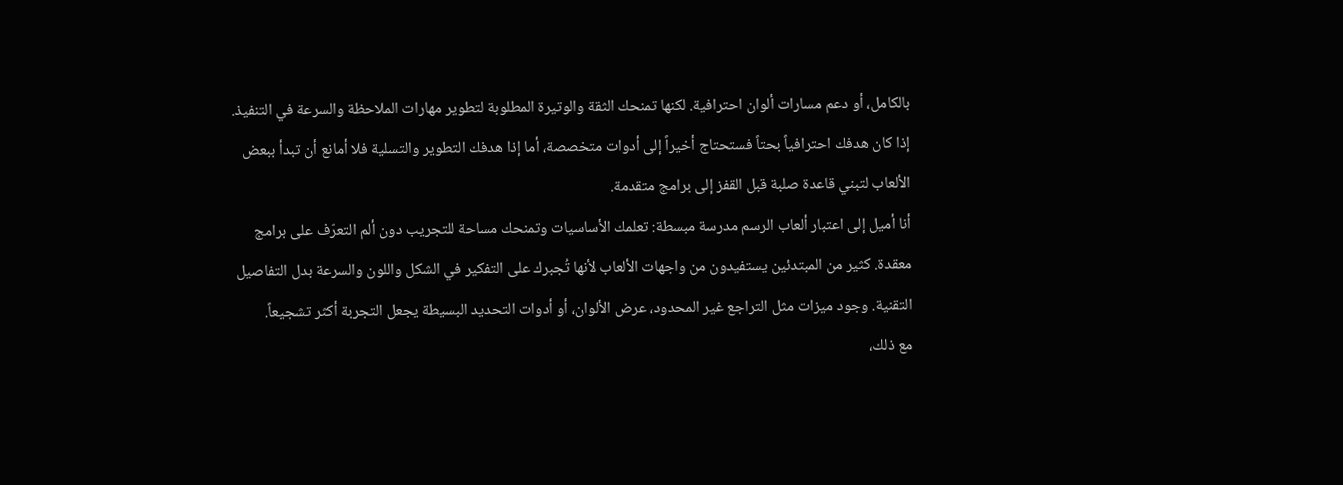بالكامل، أو دعم مسارات ألوان احترافية. لكنها تمنحك الثقة والوتيرة المطلوبة لتطوير مهارات الملاحظة والسرعة في التنفيذ. إذا كان هدفك احترافياً بحتاً فستحتاج أخيراً إلى أدوات متخصصة، أما إذا هدفك التطوير والتسلية فلا أمانع أن تبدأ ببعض الألعاب لتبني قاعدة صلبة قبل القفز إلى برامج متقدمة.
أنا أميل إلى اعتبار ألعاب الرسم مدرسة مبسطة: تعلمك الأساسيات وتمنحك مساحة للتجريب دون ألم التعرّف على برامج معقدة. كثير من المبتدئين يستفيدون من واجهات الألعاب لأنها تُجبرك على التفكير في الشكل واللون والسرعة بدل التفاصيل التقنية. وجود ميزات مثل التراجع غير المحدود، عرض الألوان، أو أدوات التحديد البسيطة يجعل التجربة أكثر تشجيعاً.
مع ذلك،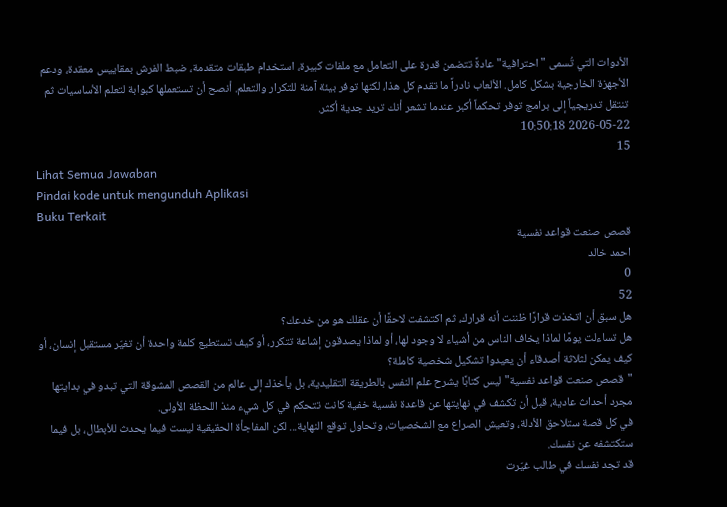الأدوات التي تُسمى "احترافية" عادةً تتضمن قدرة على التعامل مع ملفات كبيرة، استخدام طبقات متقدمة، ضبط الفرش بمقاييس معقدة، ودعم الأجهزة الخارجية بشكل كامل. الألعاب نادراً ما تقدم كل هذا، لكنها توفر بيئة آمنة للتكرار والتعلم. أنصح أن تستعملها كبوابة لتعلم الأساسيات ثم تنتقل تدريجياً إلى برامج توفر تحكماً أكبر عندما تشعر أنك تريد جدية أكثر.
2026-05-22 10:50:18
15
Lihat Semua Jawaban
Pindai kode untuk mengunduh Aplikasi
Buku Terkait
قصص صنعت قواعد نفسية
احمد خالد
0
52
هل سبق أن اتخذت قرارًا ظننت أنه قرارك، ثم اكتشفت لاحقًا أن عقلك هو من خدعك؟
هل تساءلت يومًا لماذا يخاف الناس من أشياء لا وجود لها، أو لماذا يصدقون إشاعة تتكرر، أو كيف تستطيع كلمة واحدة أن تغيّر مستقبل إنسان، أو كيف يمكن لثلاثة أصدقاء أن يعيدوا تشكيل شخصية كاملة؟
"قصص صنعت قواعد نفسية" ليس كتابًا يشرح علم النفس بالطريقة التقليدية، بل يأخذك إلى عالم من القصص المشوقة التي تبدو في بدايتها مجرد أحداث عادية، قبل أن تكشف في نهايتها عن قاعدة نفسية خفية كانت تتحكم في كل شيء منذ اللحظة الأولى.
في كل قصة ستلاحق الأدلة، وتعيش الصراع مع الشخصيات، وتحاول توقع النهاية... لكن المفاجأة الحقيقية ليست فيما يحدث للأبطال، بل فيما ستكتشفه عن نفسك.
قد تجد نفسك في طالب غيّرت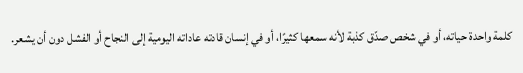كلمة واحدة حياته، أو في شخص صدّق كذبة لأنه سمعها كثيرًا، أو في إنسان قادته عاداته اليومية إلى النجاح أو الفشل دون أن يشعر.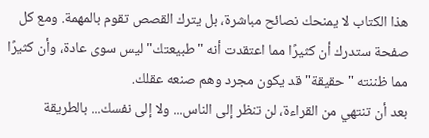هذا الكتاب لا يمنحك نصائح مباشرة، بل يترك القصص تقوم بالمهمة. ومع كل صفحة ستدرك أن كثيرًا مما اعتقدت أنه "طبيعتك" ليس سوى عادة، وأن كثيرًا مما ظننته "حقيقة" قد يكون مجرد وهم صنعه عقلك.
بعد أن تنتهي من القراءة، لن تنظر إلى الناس... ولا إلى نفسك... بالطريقة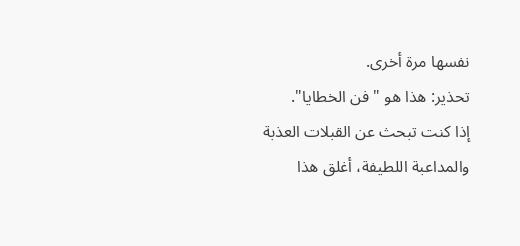نفسها مرة أخرى.
تحذير: هذا هو "فن الخطايا".
إذا كنت تبحث عن القبلات العذبة والمداعبة اللطيفة، أغلق هذا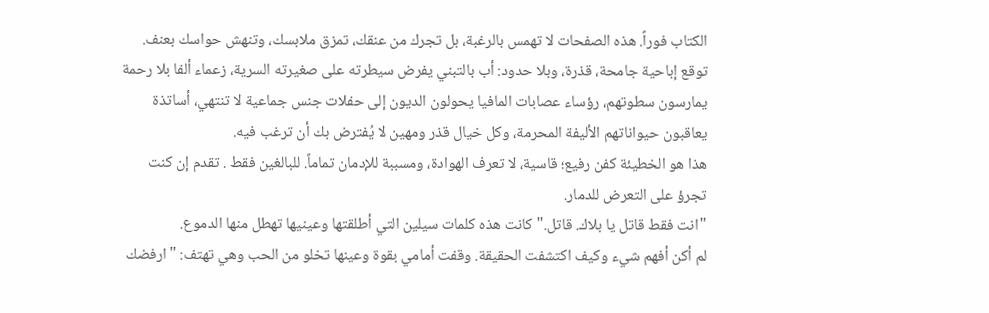الكتاب فوراً. هذه الصفحات لا تهمس بالرغبة، بل تجرك من عنقك، تمزق ملابسك، وتنهش حواسك بعنف. توقع إباحية جامحة، قذرة، وبلا حدود: أب بالتبني يفرض سيطرته على صغيرته السرية، زعماء ألفا بلا رحمة يمارسون سطوتهم، رؤساء عصابات المافيا يحولون الديون إلى حفلات جنس جماعية لا تنتهي، أساتذة يعاقبون حيواناتهم الأليفة المحرمة، وكل خيال قذر ومهين لا يُفترض بك أن ترغب فيه.
هذا هو الخطيئة كفن رفيع؛ قاسية، لا تعرف الهوادة، ومسببة للإدمان تماماً. للبالغين فقط . تقدم إن كنت تجرؤ على التعرض للدمار.
"انت فقط قاتل يا بلاك. قاتل." كانت هذه كلمات سيلين التي أطلقتها وعينيها تهطل منها الدموع.
لم أكن أفهم شيء وكيف اكتشفت الحقيقة. وقفت أمامي بقوة وعينها تخلو من الحب وهي تهتف: "ارفضك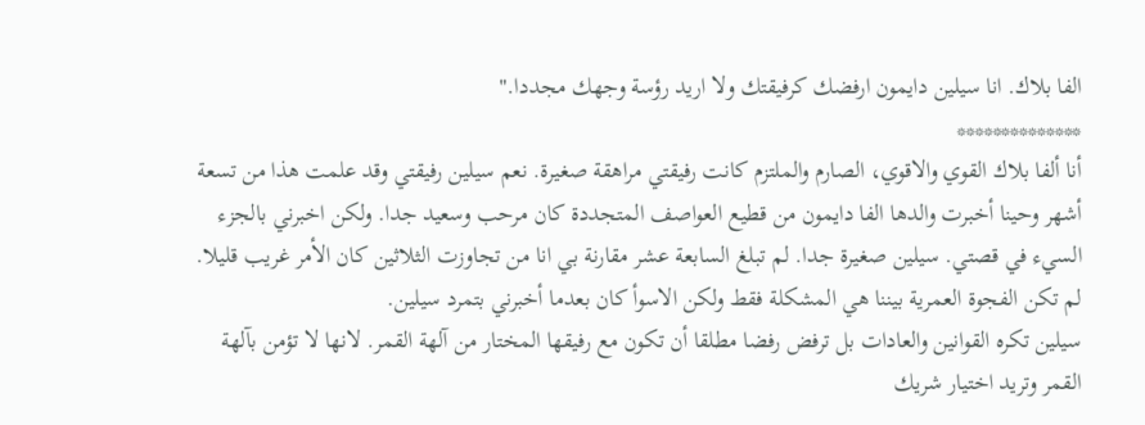الفا بلاك. انا سيلين دايمون ارفضك كرفيقتك ولا اريد رؤسة وجهك مجددا."
**************
أنا ألفا بلاك القوي والاقوي، الصارم والملتزم كانت رفيقتي مراهقة صغيرة. نعم سيلين رفيقتي وقد علمت هذا من تسعة أشهر وحينا أخبرت والدها الفا دايمون من قطيع العواصف المتجددة كان مرحب وسعيد جدا. ولكن اخبرني بالجزء السيء في قصتي. سيلين صغيرة جدا. لم تبلغ السابعة عشر مقارنة بي انا من تجاوزت الثلاثين كان الأمر غريب قليلا. لم تكن الفجوة العمرية بيننا هي المشكلة فقط ولكن الاسوأ كان بعدما أخبرني بتمرد سيلين.
سيلين تكره القوانين والعادات بل ترفض رفضا مطلقا أن تكون مع رفيقها المختار من آلهة القمر. لانها لا تؤمن بآلهة القمر وتريد اختيار شريك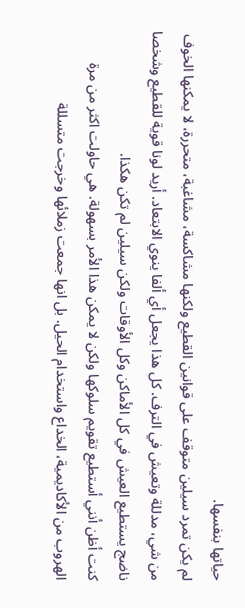حياتها بنفسها.
لم يكن تمرد سيلين متوقف على قوانين القطيع ولكنها مشاكسة، مشاغبة، متحررة، لا يمكنها الخوف من شي، مدللة وتعيش في الترف. كل هذا يجعل أي ألفا ينوي الابتعاد. أريد لونا قوية للقطيع وشخصا ناضج يستطيع العيش في كل الأماكن وكل الأوقات ولكن سيلين لم تكن هكذا.
كنت أظن أنني أستطيع تقويم سلوكها ولكن لا يمكن هذا الأمر بسهولة. هي حاولت اكثر من مرة الهروب من الأكاديمية، الخداع واستخدام الحيل. بل انها جمعت زملائها وخرجت متسللة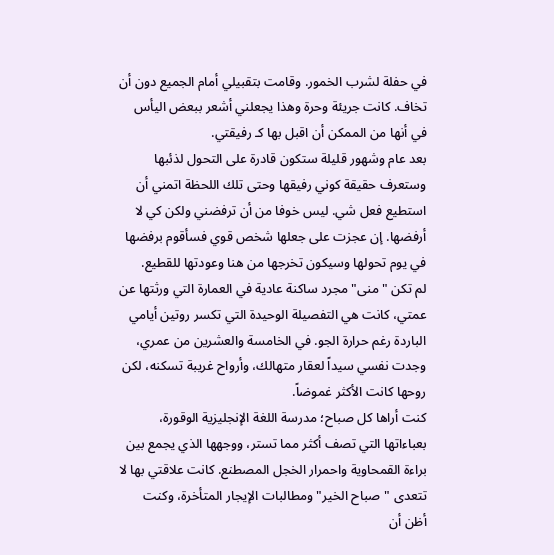في حفلة لشرب الخمور. وقامت بتقبيلي أمام الجميع دون أن تخاف. كانت جريئة وحرة وهذا يجعلني أشعر ببعض اليأس في أنها من الممكن أن اقبل بها كـ رفيقتي.
بعد عام وشهور قليلة ستكون قادرة على التحول لذئبها وستعرف حقيقة كوني رفيقها وحتى تلك اللحظة اتمني أن استطيع فعل شي. ليس خوفا من أن ترفضني ولكن كي لا أرفضها. إن عجزت على جعلها شخص قوي فسأقوم برفضها في يوم تحولها وسيكون تخرجها من هنا وعودتها للقطيع.
لم تكن "منى" مجرد ساكنة عادية في العمارة التي ورثتها عن عمتي، كانت هي التفصيلة الوحيدة التي تكسر روتين أيامي الباردة رغم حرارة الجو. في الخامسة والعشرين من عمري، وجدت نفسي سيداً لعقار متهالك، وأرواح غريبة تسكنه، لكن روحها كانت الأكثر غموضاً.
كنت أراها كل صباح؛ مدرسة اللغة الإنجليزية الوقورة، بعباءاتها التي تصف أكثر مما تستر، ووجهها الذي يجمع بين براءة القمحاوية واحمرار الخجل المصطنع. كانت علاقتي بها لا تتعدى "صباح الخير" ومطالبات الإيجار المتأخرة، وكنت أظن أن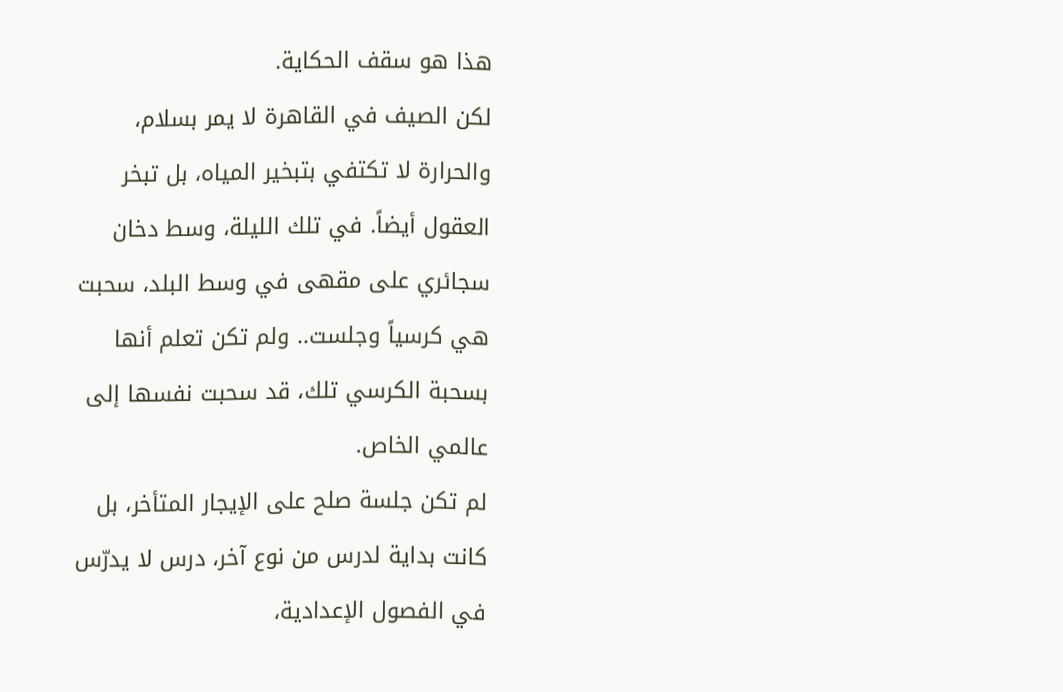هذا هو سقف الحكاية.
لكن الصيف في القاهرة لا يمر بسلام، والحرارة لا تكتفي بتبخير المياه، بل تبخر العقول أيضاً. في تلك الليلة، وسط دخان سجائري على مقهى في وسط البلد، سحبت هي كرسياً وجلست.. ولم تكن تعلم أنها بسحبة الكرسي تلك، قد سحبت نفسها إلى عالمي الخاص.
لم تكن جلسة صلح على الإيجار المتأخر، بل كانت بداية لدرس من نوع آخر، درس لا يدرّس في الفصول الإعدادية،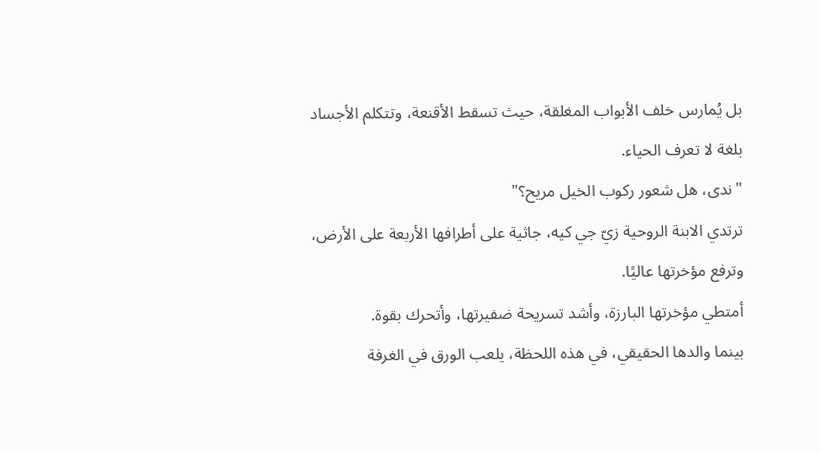بل يُمارس خلف الأبواب المغلقة، حيث تسقط الأقنعة، وتتكلم الأجساد بلغة لا تعرف الحياء.
"ندى، هل شعور ركوب الخيل مريح؟"
ترتدي الابنة الروحية زيّ جي كيه، جاثية على أطرافها الأربعة على الأرض، وترفع مؤخرتها عاليًا.
أمتطي مؤخرتها البارزة، وأشد تسريحة ضفيرتها، وأتحرك بقوة.
بينما والدها الحقيقي، في هذه اللحظة، يلعب الورق في الغرفة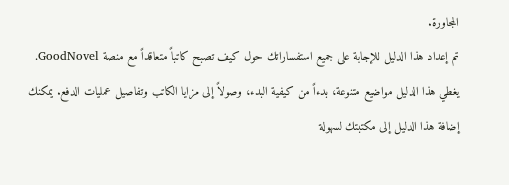المجاورة.
تم إعداد هذا الدليل للإجابة على جميع استفساراتك حول كيف تصبح كاتباً متعاقداً مع منصة GoodNovel. يغطي هذا الدليل مواضيع متنوعة، بدءاً من كيفية البدء، وصولاً إلى مزايا الكاتب وتفاصيل عمليات الدفع. يمكنك إضافة هذا الدليل إلى مكتبتك لسهولة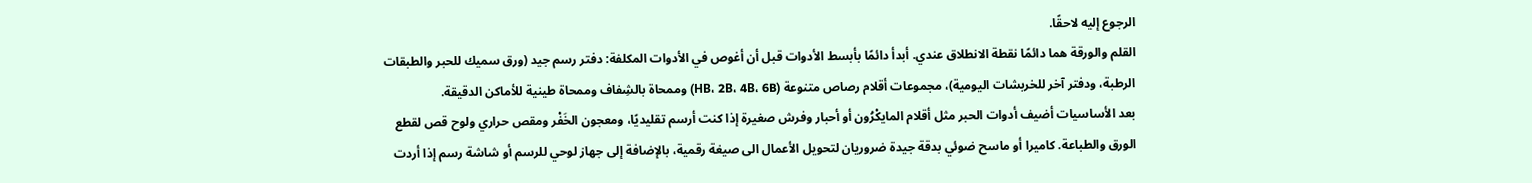الرجوع إليه لاحقًا.
القلم والورقة هما دائمًا نقطة الانطلاق عندي. أبدأ دائمًا بأبسط الأدوات قبل أن أغوص في الأدوات المكلفة: دفتر رسم جيد (ورق سميك للحبر والطبقات الرطبة، ودفتر آخر للخربشات اليومية)، مجموعات أقلام رصاص متنوعة (HB، 2B، 4B، 6B) وممحاة بالشِفاف وممحاة طينية للأماكن الدقيقة.
بعد الأساسيات أضيف أدوات الحبر مثل أقلام المايكْرُون أو أحبار وفرش صغيرة إذا كنت أرسم تقليديًا، ومعجون الخَفْر ومقص حراري ولوح قص لقطع الورق والطباعة. كاميرا أو ماسح ضوئي بدقة جيدة ضروريان لتحويل الأعمال الى صيغة رقمية، بالإضافة إلى جهاز لوحي للرسم أو شاشة رسم إذا أردت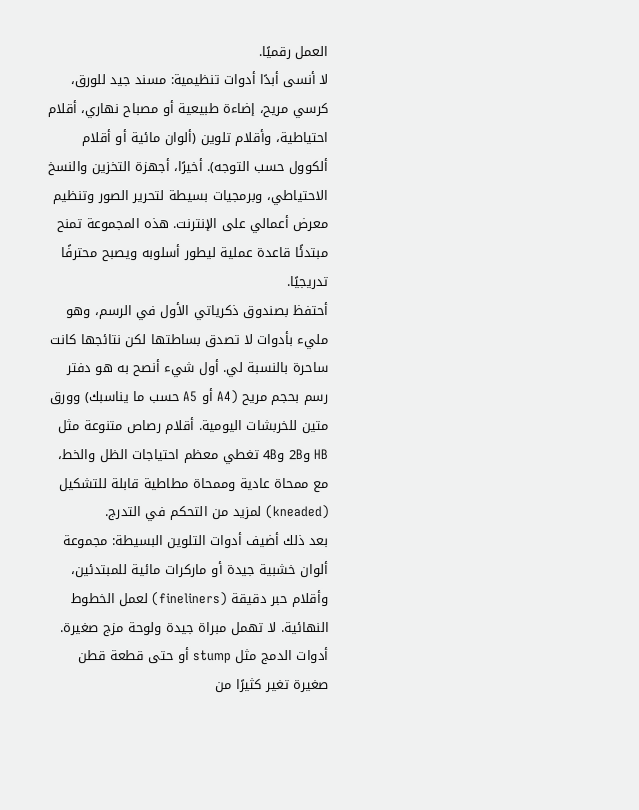العمل رقميًا.
لا أنسى أبدًا أدوات تنظيمية: مسند جيد للورق، كرسي مريح، إضاءة طبيعية أو مصباح نهاري، أقلام احتياطية، وأقلام تلوين (ألوان مائية أو أقلام ألكوول حسب التوجه). أخيرًا، أجهزة التخزين والنسخ الاحتياطي، وبرمجيات بسيطة لتحرير الصور وتنظيم معرض أعمالي على الإنترنت. هذه المجموعة تمنح مبتدئًا قاعدة عملية ليطور أسلوبه ويصبح محترفًا تدريجيًا.
أحتفظ بصندوق ذكرياتي الأول في الرسم، وهو مليء بأدوات لا تصدق بساطتها لكن نتائجها كانت ساحرة بالنسبة لي. أول شيء أنصح به هو دفتر رسم بحجم مريح (A4 أو A5 حسب ما يناسبك) وورق متين للخربشات اليومية. أقلام رصاص متنوعة مثل HB و2B و4B تغطي معظم احتياجات الظل والخط، مع ممحاة عادية وممحاة مطاطية قابلة للتشكيل (kneaded) لمزيد من التحكم في التدرج.
بعد ذلك أضيف أدوات التلوين البسيطة: مجموعة ألوان خشبية جيدة أو ماركرات مائية للمبتدئين، وأقلام حبر دقيقة (fineliners) لعمل الخطوط النهائية. لا تهمل مبراة جيدة ولوحة مزج صغيرة. أدوات الدمج مثل stump أو حتى قطعة قطن صغيرة تغير كثيرًا من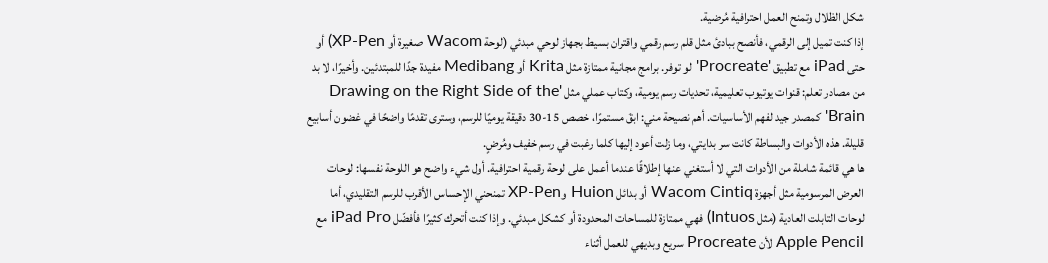شكل الظلال وتمنح العمل احترافية مُرضية.
إذا كنت تميل إلى الرقمي، فأنصح ببادئ مثل قلم رسم رقمي واقتران بسيط بجهاز لوحي مبدئي (لوحة Wacom صغيرة أو XP-Pen) أو حتى iPad مع تطبيق 'Procreate' لو توفر. برامج مجانية ممتازة مثل Krita أو Medibang مفيدة جدًا للمبتدئين. وأخيرًا، لا بد من مصادر تعلم: قنوات يوتيوب تعليمية، تحديات رسم يومية، وكتاب عملي مثل 'Drawing on the Right Side of the Brain' كمصدر جيد لفهم الأساسيات. أهم نصيحة مني: ابقَ مستمرًا، خصص 15-30 دقيقة يوميًا للرسم، وسترى تقدمًا واضحًا في غضون أسابيع قليلة. هذه الأدوات والبساطة كانت سر بدايتي، وما زلت أعود إليها كلما رغبت في رسم خفيف ومُرضٍ.
ها هي قائمة شاملة من الأدوات التي لا أستغني عنها إطلاقًا عندما أعمل على لوحة رقمية احترافية. أول شيء واضح هو اللوحة نفسها: لوحات العرض المرسومية مثل أجهزة Wacom Cintiq أو بدائل Huion وXP-Pen تمنحني الإحساس الأقرب للرسم التقليدي، أما لوحات التابلت العادية (مثل Intuos) فهي ممتازة للمساحات المحدودة أو كشكل مبدئي. وإذا كنت أتحرك كثيرًا فأفضّل iPad Pro مع Apple Pencil لأن Procreate سريع وبديهي للعمل أثناء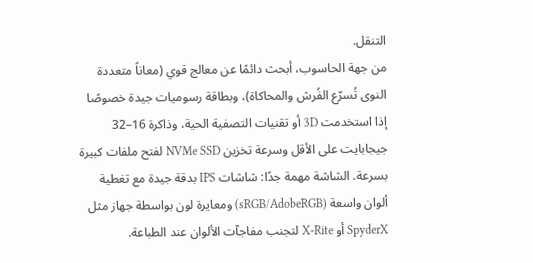التنقل.
من جهة الحاسوب، أبحث دائمًا عن معالج قوي (معاناً متعددة النوى تُسرّع الفُرش والمحاكاة)، وبطاقة رسوميات جيدة خصوصًا إذا استخدمت 3D أو تقنيات التصفية الحية، وذاكرة 16–32 جيجابايت على الأقل وسرعة تخزين NVMe SSD لفتح ملفات كبيرة بسرعة. الشاشة مهمة جدًا: شاشات IPS بدقة جيدة مع تغطية ألوان واسعة (sRGB/AdobeRGB) ومعايرة لون بواسطة جهاز مثل SpyderX أو X-Rite لتجنب مفاجآت الألوان عند الطباعة.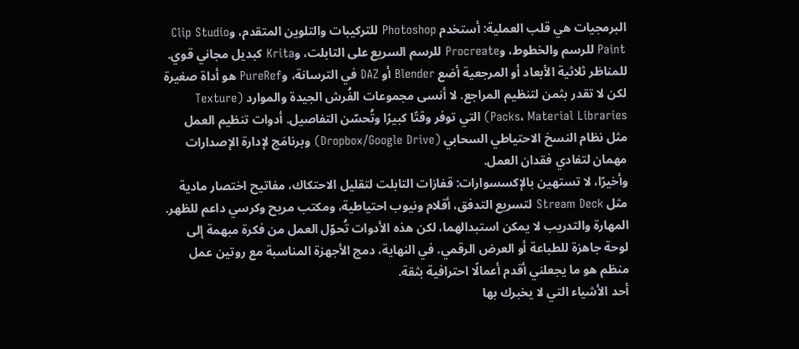البرمجيات هي قلب العملية: أستخدم Photoshop للتركيبات والتلوين المتقدم، وClip Studio Paint للرسم والخطوط، وProcreate للرسم السريع على التابلت، وKrita كبديل مجاني قوي. للمناظر ثلاثية الأبعاد أو المرجعية أضع Blender أو DAZ في الترسانة، وPureRef هو أداة صغيرة لكن لا تقدر بثمن لتنظيم المراجع. لا أنسى مجموعات الفُرش الجيدة والموارد (Texture Packs، Material Libraries) التي توفر وقتًا كبيرًا وتُحسّن التفاصيل. أدوات تنظيم العمل مثل نظام النسخ الاحتياطي السحابي (Dropbox/Google Drive) وبرنامَج لإدارة الإصدارات مهمان لتفادي فقدان العمل.
وأخيرًا، لا تستهين بالإكسسوارات: قفازات التابلت لتقليل الاحتكاك، مفاتيح اختصار مادية مثل Stream Deck لتسريع التدفق، أقلام ونيوب احتياطية، ومكتب مريح وكرسي داعم للظهر. المهارة والتدريب لا يمكن استبدالهما، لكن هذه الأدوات تُحوّل العمل من فكرة مبهمة إلى لوحة جاهزة للطباعة أو العرض الرقمي. في النهاية، دمج الأجهزة المناسبة مع روتين عمل منظم هو ما يجعلني أقدم أعمالًا احترافية بثقة.
أحد الأشياء التي لا يخبرك بها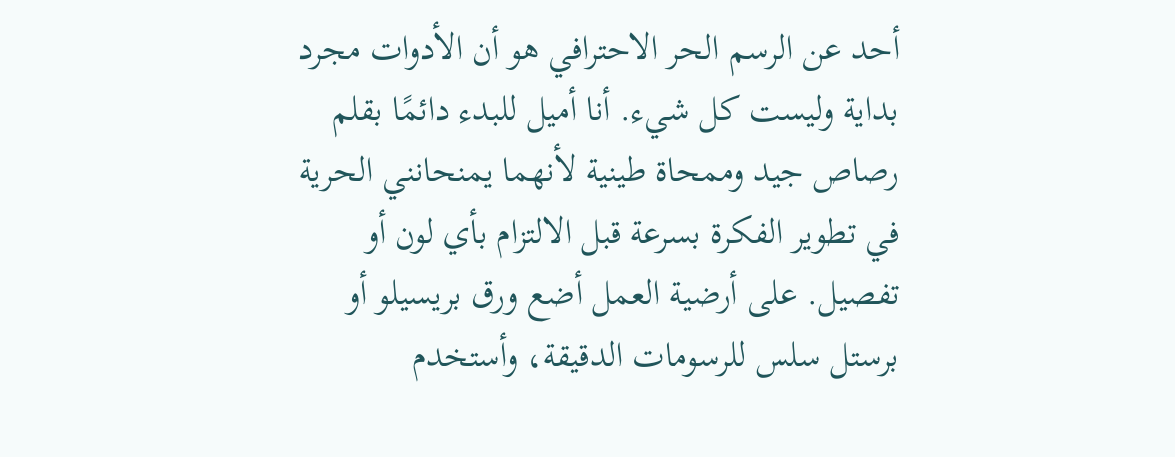أحد عن الرسم الحر الاحترافي هو أن الأدوات مجرد بداية وليست كل شيء. أنا أميل للبدء دائمًا بقلم رصاص جيد وممحاة طينية لأنهما يمنحانني الحرية في تطوير الفكرة بسرعة قبل الالتزام بأي لون أو تفصيل. على أرضية العمل أضع ورق بريسيلو أو برستل سلس للرسومات الدقيقة، وأستخدم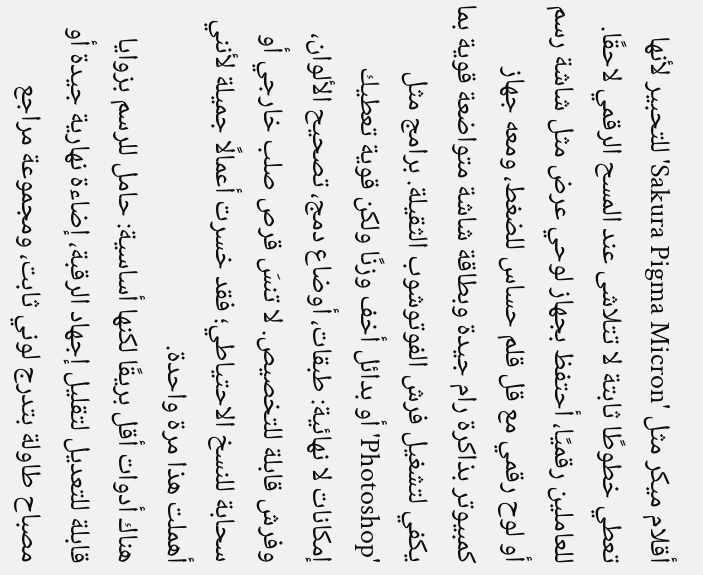أقلام ميكر مثل 'Sakura Pigma Micron' للتحبير لأنها تعطي خطوطًا ثابتة لا تتلاشى عند المسح الرقمي لاحقًا.
للعاملين رقميًا، أحتفظ بجهاز لوحي عرض مثل شاشة رسم أو لوح رقمي مع قل قلم حساس للضغط، ومعه جهاز كمبيوتر بذاكرة رام جيدة وبطاقة شاشة متواضعة قوية بما يكفي لتشغيل فرش الفوتوشوب الثقيلة. برامج مثل 'Photoshop' أو بدائل أخف وزنًا ولكن قوية تعطيك إمكانات لا نهائية: طبقات، أوضاع دمج، تصحيح الألوان، وفرش قابلة للتخصيص. لا تنسَ قرص صلب خارجي أو سحابة للنسخ الاحتياطي؛ فقد خسرت أعمالًا جميلة لأنني أهملت هذا مرة واحدة.
هناك أدوات أقل بريقًا لكنها أساسية: حامل للرسم بزوايا قابلة للتعديل لتقليل إجهاد الرقبة، إضاءة نهارية جيدة أو مصباح طاولة بتدرج لوني ثابت، ومجموعة مراجع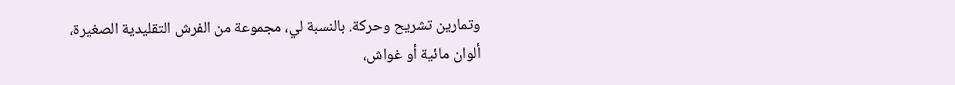وتمارين تشريح وحركة. بالنسبة لي، مجموعة من الفرش التقليدية الصغيرة، ألوان مائية أو غواش،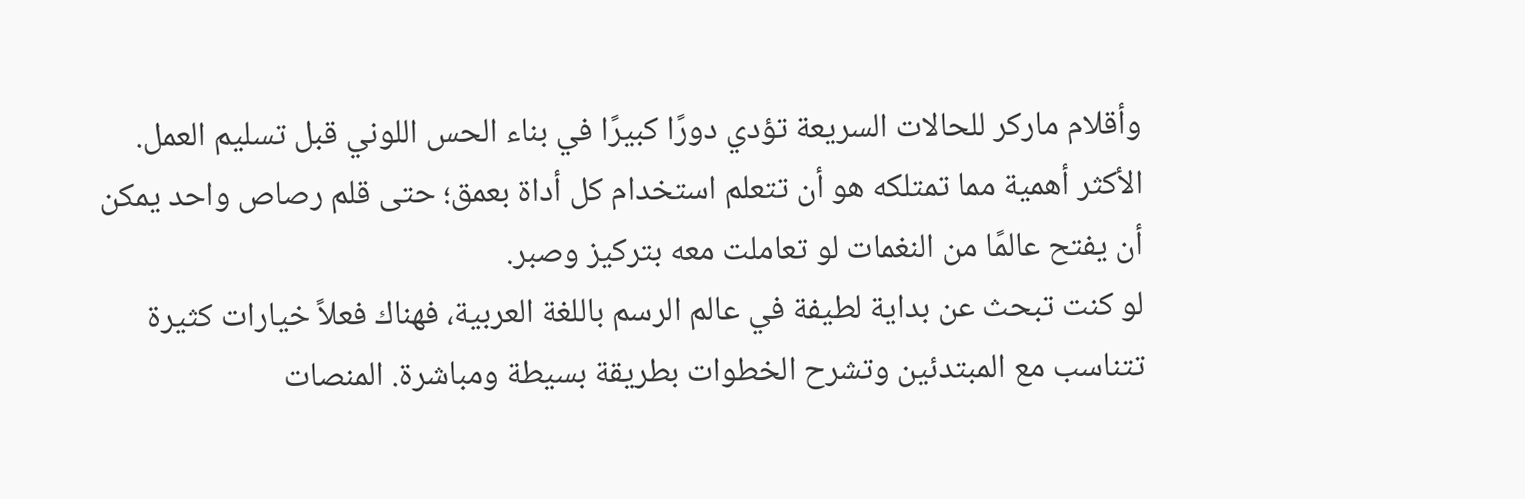وأقلام ماركر للحالات السريعة تؤدي دورًا كبيرًا في بناء الحس اللوني قبل تسليم العمل. الأكثر أهمية مما تمتلكه هو أن تتعلم استخدام كل أداة بعمق؛ حتى قلم رصاص واحد يمكن أن يفتح عالمًا من النغمات لو تعاملت معه بتركيز وصبر.
لو كنت تبحث عن بداية لطيفة في عالم الرسم باللغة العربية، فهناك فعلاً خيارات كثيرة تتناسب مع المبتدئين وتشرح الخطوات بطريقة بسيطة ومباشرة. المنصات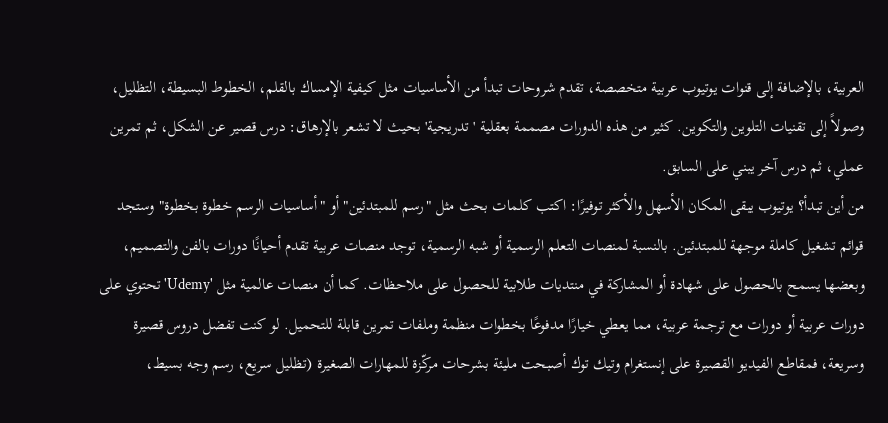العربية، بالإضافة إلى قنوات يوتيوب عربية متخصصة، تقدم شروحات تبدأ من الأساسيات مثل كيفية الإمساك بالقلم، الخطوط البسيطة، التظليل، وصولاً إلى تقنيات التلوين والتكوين. كثير من هذه الدورات مصممة بعقلية 'تدريجية' بحيث لا تشعر بالإرهاق: درس قصير عن الشكل، ثم تمرين عملي، ثم درس آخر يبني على السابق.
من أين تبدأ؟ يوتيوب يبقى المكان الأسهل والأكثر توفيرًا: اكتب كلمات بحث مثل "رسم للمبتدئين" أو "أساسيات الرسم خطوة بخطوة" وستجد قوائم تشغيل كاملة موجهة للمبتدئين. بالنسبة لمنصات التعلم الرسمية أو شبه الرسمية، توجد منصات عربية تقدم أحيانًا دورات بالفن والتصميم، وبعضها يسمح بالحصول على شهادة أو المشاركة في منتديات طلابية للحصول على ملاحظات. كما أن منصات عالمية مثل 'Udemy' تحتوي على دورات عربية أو دورات مع ترجمة عربية، مما يعطي خيارًا مدفوعًا بخطوات منظمة وملفات تمرين قابلة للتحميل. لو كنت تفضل دروس قصيرة وسريعة، فمقاطع الفيديو القصيرة على إنستغرام وتيك توك أصبحت مليئة بشرحات مركّزة للمهارات الصغيرة (تظليل سريع، رسم وجه بسيط،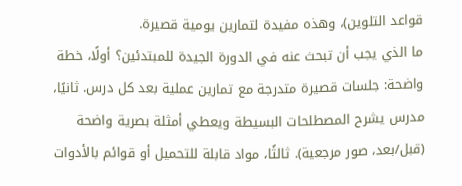قواعد التلوين)، وهذه مفيدة لتمارين يومية قصيرة.
ما الذي يجب أن تبحث عنه في الدورة الجيدة للمبتدئين؟ أولًا، خطة واضحة: جلسات قصيرة متدرجة مع تمارين عملية بعد كل درس. ثانيًا، مدرس يشرح المصطلحات البسيطة ويعطي أمثلة بصرية واضحة (قبل/بعد، صور مرجعية). ثالثًا، مواد قابلة للتحميل أو قوائم بالأدوات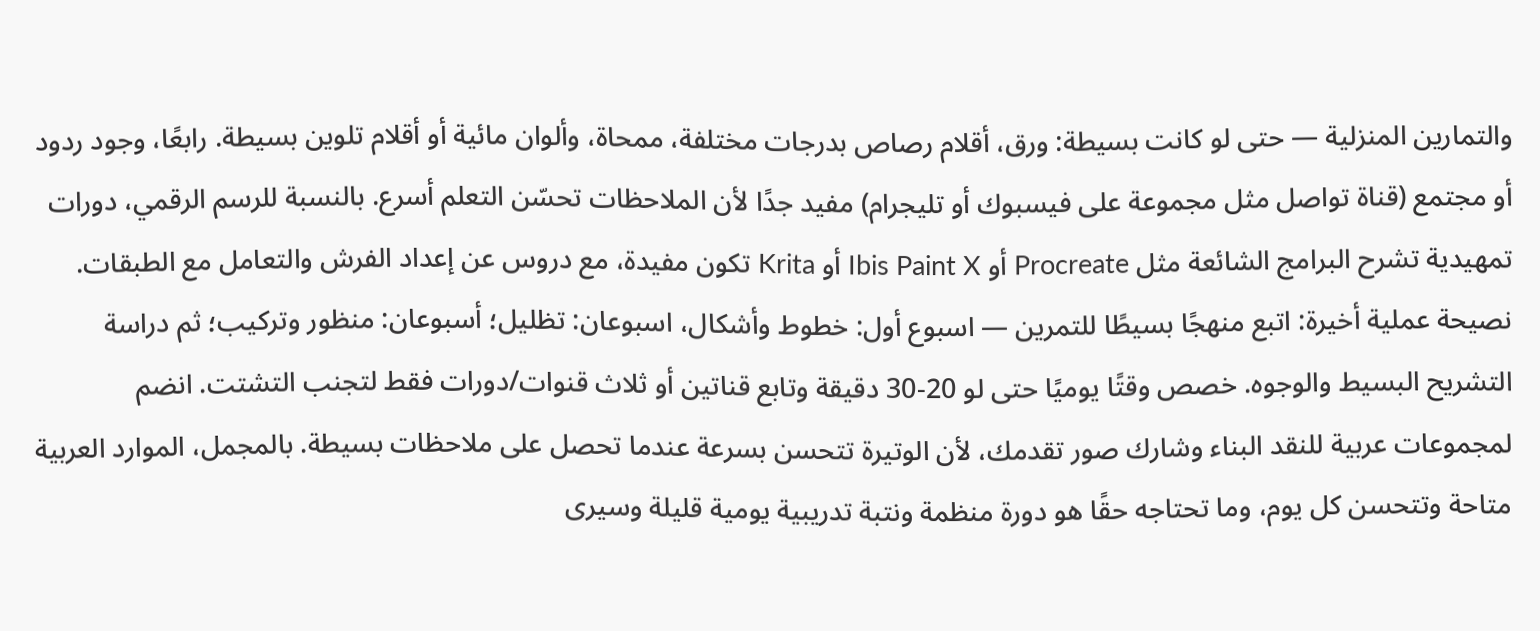والتمارين المنزلية — حتى لو كانت بسيطة: ورق، أقلام رصاص بدرجات مختلفة، ممحاة، وألوان مائية أو أقلام تلوين بسيطة. رابعًا، وجود ردود أو مجتمع (قناة تواصل مثل مجموعة على فيسبوك أو تليجرام) مفيد جدًا لأن الملاحظات تحسّن التعلم أسرع. بالنسبة للرسم الرقمي، دورات تمهيدية تشرح البرامج الشائعة مثل Procreate أو Ibis Paint X أو Krita تكون مفيدة، مع دروس عن إعداد الفرش والتعامل مع الطبقات.
نصيحة عملية أخيرة: اتبع منهجًا بسيطًا للتمرين — اسبوع أول: خطوط وأشكال، اسبوعان: تظليل؛ أسبوعان: منظور وتركيب؛ ثم دراسة التشريح البسيط والوجوه. خصص وقتًا يوميًا حتى لو 20-30 دقيقة وتابع قناتين أو ثلاث قنوات/دورات فقط لتجنب التشتت. انضم لمجموعات عربية للنقد البناء وشارك صور تقدمك، لأن الوتيرة تتحسن بسرعة عندما تحصل على ملاحظات بسيطة. بالمجمل، الموارد العربية متاحة وتتحسن كل يوم، وما تحتاجه حقًا هو دورة منظمة ونتبة تدريبية يومية قليلة وسيرى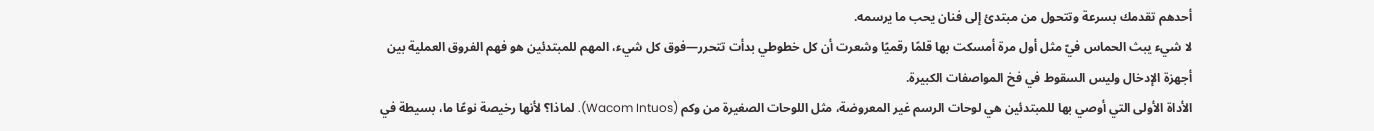أحدهم تقدمك بسرعة وتتحول من مبتدئ إلى فنان يحب ما يرسمه.
لا شيء يبث الحماس فيّ مثل أول مرة أمسكت بها قلمًا رقميًا وشعرت أن كل خطوطي بدأت تتحرر—فوق كل شيء، المهم للمبتدئين هو فهم الفروق العملية بين أجهزة الإدخال وليس السقوط في فخ المواصفات الكبيرة.
الأداة الأولى التي أوصي بها للمبتدئين هي لوحات الرسم غير المعروضة، مثل اللوحات الصغيرة من وكم (Wacom Intuos). لماذا؟ لأنها رخيصة نوعًا ما، بسيطة في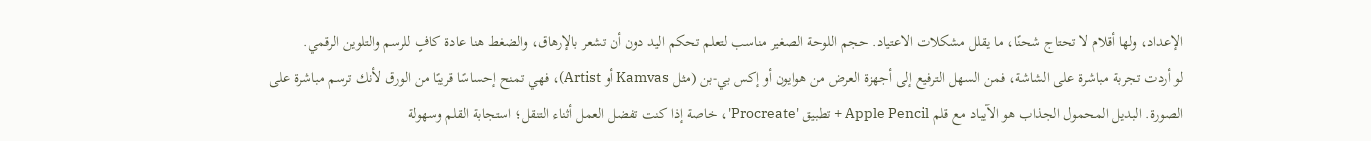الإعداد، ولها أقلام لا تحتاج شحنًا، ما يقلل مشكلات الاعتياد. حجم اللوحة الصغير مناسب لتعلم تحكم اليد دون أن تشعر بالإرهاق، والضغط هنا عادة كافٍ للرسم والتلوين الرقمي.
لو أردت تجربة مباشرة على الشاشة، فمن السهل الترفيع إلى أجهزة العرض من هوايون أو إكس بي-بن (مثل Kamvas أو Artist)، فهي تمنح إحساسًا قريبًا من الورق لأنك ترسم مباشرة على الصورة. البديل المحمول الجذاب هو الآيباد مع قلم Apple Pencil + تطبيق 'Procreate'، خاصة إذا كنت تفضل العمل أثناء التنقل؛ استجابة القلم وسهولة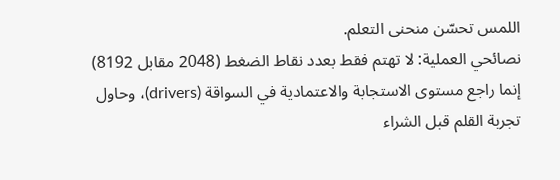اللمس تحسّن منحنى التعلم.
نصائحي العملية: لا تهتم فقط بعدد نقاط الضغط (2048 مقابل 8192) إنما راجع مستوى الاستجابة والاعتمادية في السواقة (drivers)، وحاول تجربة القلم قبل الشراء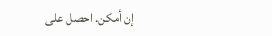إن أمكن. احصل على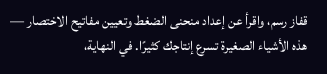قفاز رسم، واقرأ عن إعداد منحنى الضغط وتعيين مفاتيح الاختصار — هذه الأشياء الصغيرة تسرع إنتاجك كثيرًا. في النهاية،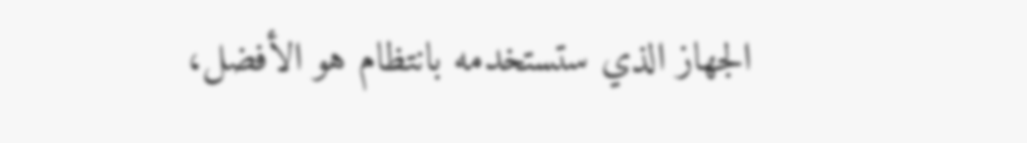الجهاز الذي ستستخدمه بانتظام هو الأفضل،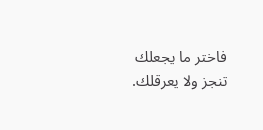فاختر ما يجعلك تنجز ولا يعرقلك.